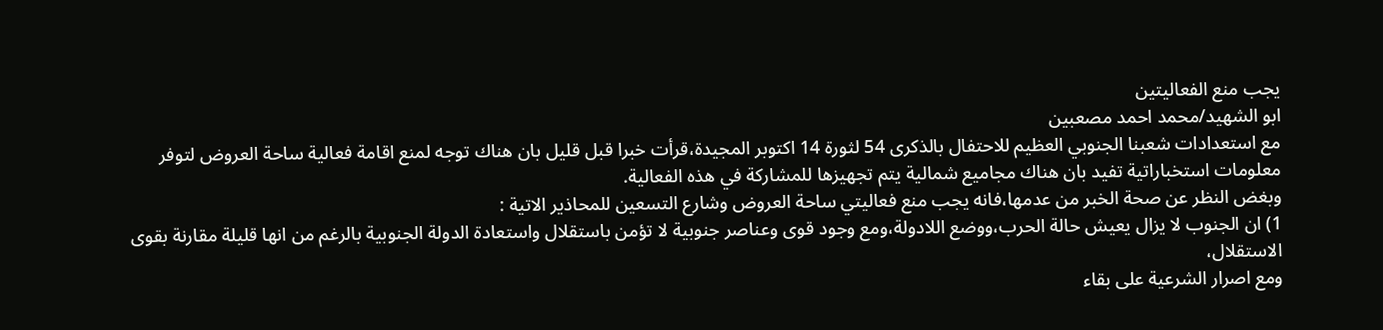يجب منع الفعاليتين
ابو الشهيد/محمد احمد مصعبين
مع استعدادات شعبنا الجنوبي العظيم للاحتفال بالذكرى 54 لثورة 14 اكتوبر المجيدة،قرأت خبرا قبل قليل بان هناك توجه لمنع اقامة فعالية ساحة العروض لتوفر معلومات استخباراتية تفيد بان هناك مجاميع شمالية يتم تجهيزها للمشاركة في هذه الفعالية.
وبغض النظر عن صحة الخبر من عدمها،فانه يجب منع فعاليتي ساحة العروض وشارع التسعين للمحاذير الاتية :
1) ان الجنوب لا يزال يعيش حالة الحرب،ووضع اللادولة،ومع وجود قوى وعناصر جنوبية لا تؤمن باستقلال واستعادة الدولة الجنوبية بالرغم من انها قليلة مقارنة بقوى الاستقلال،
ومع اصرار الشرعية على بقاء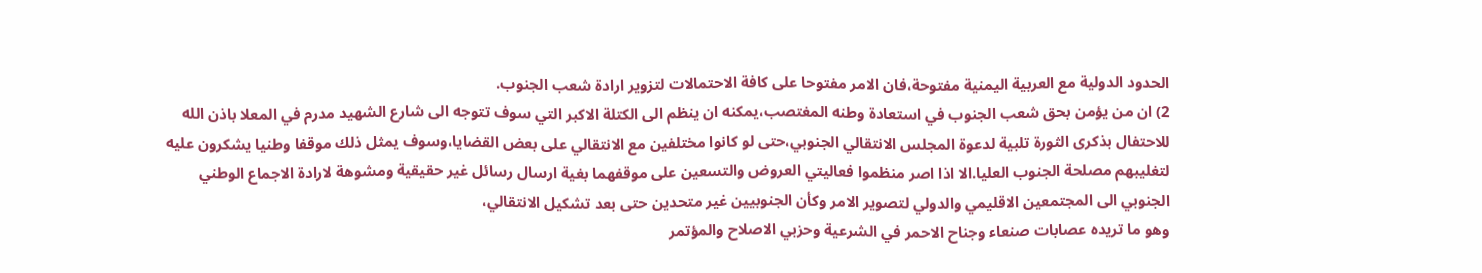الحدود الدولية مع العربية اليمنية مفتوحة،فان الامر مفتوحا على كافة الاحتمالات لتزوير ارادة شعب الجنوب.
2) ان من يؤمن بحق شعب الجنوب في استعادة وطنه المغتصب،يمكنه ان ينظم الى الكتلة الاكبر التي سوف تتوجه الى شارع الشهيد مدرم في المعلا باذن الله للاحتفال بذكرى الثورة تلبية لدعوة المجلس الانتقالي الجنوبي،حتى لو كانوا مختلفين مع الانتقالي على بعض القضايا،وسوف يمثل ذلك موقفا وطنيا يشكرون عليه لتغليبهم مصلحة الجنوب العليا.الا اذا اصر منظموا فعاليتي العروض والتسعين على موقفهما بغية ارسال رسائل غير حقيقية ومشوهة لارادة الاجماع الوطني الجنوبي الى المجتمعين الاقليمي والدولي لتصوير الامر وكأن الجنوبيين غير متحدين حتى بعد تشكيل الانتقالي،
وهو ما تريده عصابات صنعاء وجناح الاحمر في الشرعية وحزبي الاصلاح والمؤتمر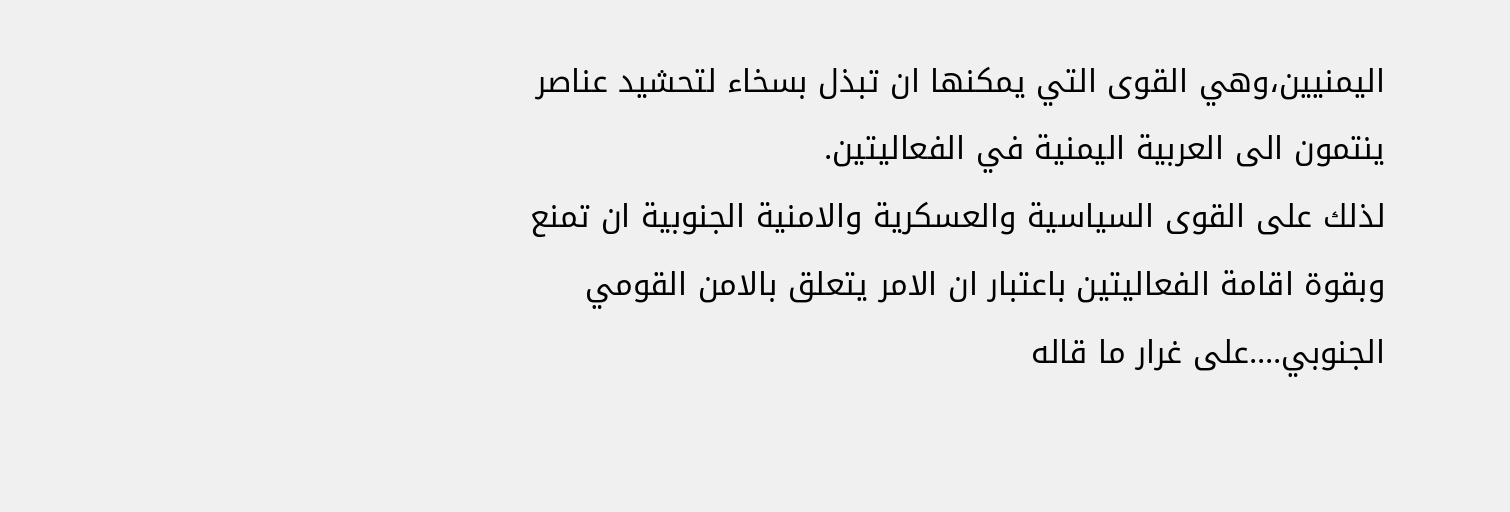اليمنيين،وهي القوى التي يمكنها ان تبذل بسخاء لتحشيد عناصر ينتمون الى العربية اليمنية في الفعاليتين.
لذلك على القوى السياسية والعسكرية والامنية الجنوبية ان تمنع وبقوة اقامة الفعاليتين باعتبار ان الامر يتعلق بالامن القومي الجنوبي....على غرار ما قاله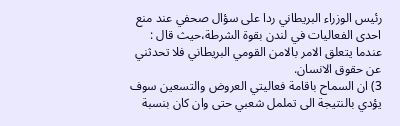رئيس الوزراء البريطاني ردا على سؤال صحفي عند منع احدى الفعاليات في لندن بقوة الشرطة،حيث قال :
عندما يتعلق الامر بالامن القومي البريطاني فلا تحدثني عن حقوق الانسان.
3) ان السماح باقامة فعاليتي العروض والتسعين سوف يؤدي بالنتيجة الى تململ شعبي حتى وان كان بنسبة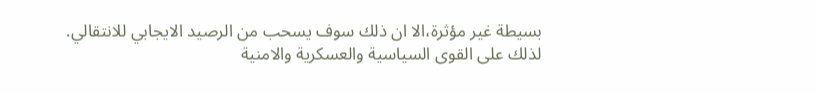بسيطة غير مؤثرة،الا ان ذلك سوف يسحب من الرصيد الايجابي للانتقالي.
لذلك على القوى السياسية والعسكرية والامنية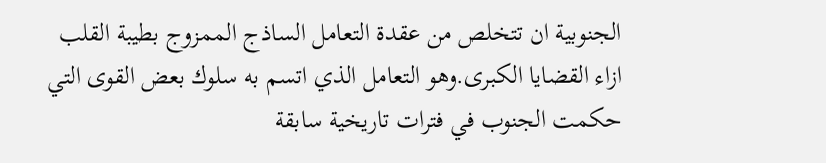الجنوبية ان تتخلص من عقدة التعامل الساذج الممزوج بطيبة القلب ازاء القضايا الكبرى.وهو التعامل الذي اتسم به سلوك بعض القوى التي حكمت الجنوب في فترات تاريخية سابقة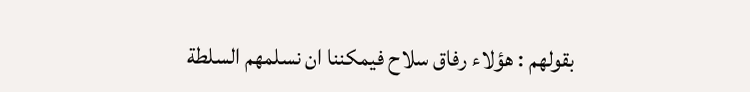بقولهم : هؤلاء رفاق سلاح فيمكننا ان نسلمهم السلطة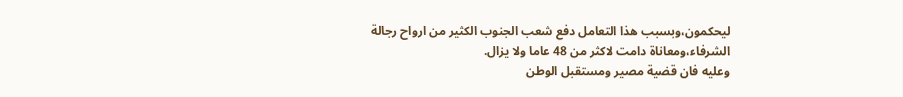ليحكمون،وبسبب هذا التعامل دفع شعب الجنوب الكثير من ارواح رجالة الشرفاء،ومعاناة دامت لاكثر من 48 عاما ولا يزال.
وعليه فان قضية مصير ومستقبل الوطن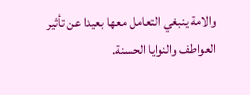والامة ينبغي التعامل معها بعيدا عن تأثير العواطف والنوايا الحسنة.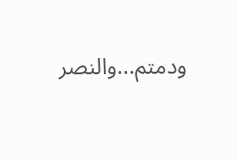ودمتم...والنصر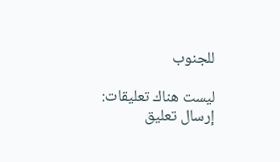للجنوب

ليست هناك تعليقات:
إرسال تعليق